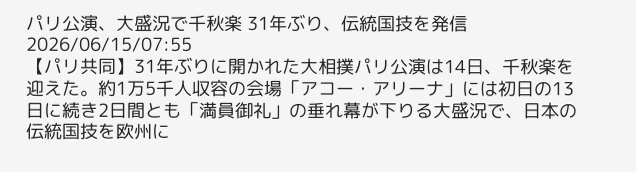パリ公演、大盛況で千秋楽 31年ぶり、伝統国技を発信
2026/06/15/07:55
【パリ共同】31年ぶりに開かれた大相撲パリ公演は14日、千秋楽を迎えた。約1万5千人収容の会場「アコー・アリーナ」には初日の13日に続き2日間とも「満員御礼」の垂れ幕が下りる大盛況で、日本の伝統国技を欧州に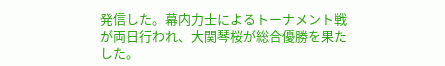発信した。幕内力士によるトーナメント戦が両日行われ、大関琴桜が総合優勝を果たした。